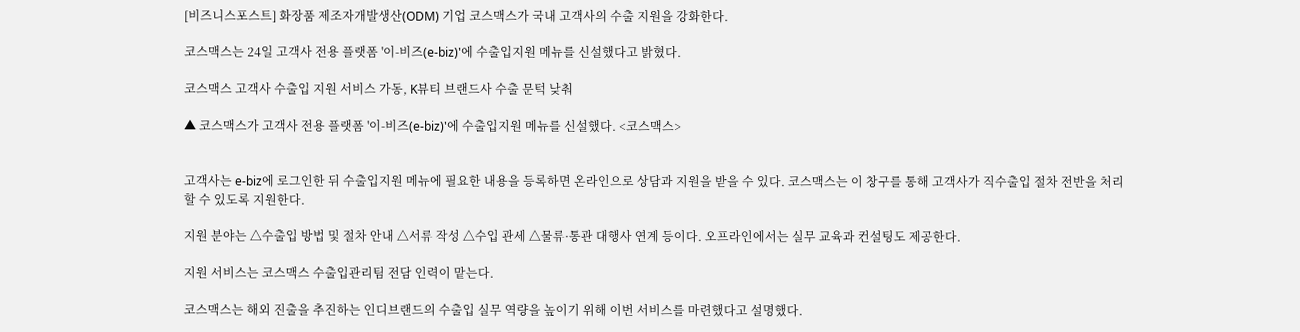[비즈니스포스트] 화장품 제조자개발생산(ODM) 기업 코스맥스가 국내 고객사의 수출 지원을 강화한다.

코스맥스는 24일 고객사 전용 플랫폼 '이-비즈(e-biz)'에 수출입지원 메뉴를 신설했다고 밝혔다.

코스맥스 고객사 수출입 지원 서비스 가동, K뷰티 브랜드사 수출 문턱 낮춰

▲ 코스맥스가 고객사 전용 플랫폼 '이-비즈(e-biz)'에 수출입지원 메뉴를 신설했다. <코스맥스>


고객사는 e-biz에 로그인한 뒤 수출입지원 메뉴에 필요한 내용을 등록하면 온라인으로 상담과 지원을 받을 수 있다. 코스맥스는 이 창구를 통해 고객사가 직수출입 절차 전반을 처리할 수 있도록 지원한다.

지원 분야는 △수출입 방법 및 절차 안내 △서류 작성 △수입 관세 △물류·통관 대행사 연계 등이다. 오프라인에서는 실무 교육과 컨설팅도 제공한다.

지원 서비스는 코스맥스 수출입관리팀 전담 인력이 맡는다.

코스맥스는 해외 진출을 추진하는 인디브랜드의 수출입 실무 역량을 높이기 위해 이번 서비스를 마련했다고 설명했다.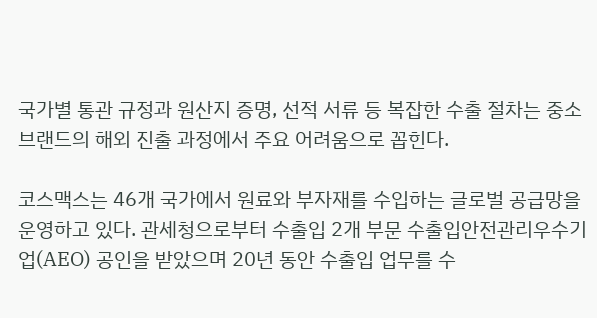국가별 통관 규정과 원산지 증명, 선적 서류 등 복잡한 수출 절차는 중소 브랜드의 해외 진출 과정에서 주요 어려움으로 꼽힌다.

코스맥스는 46개 국가에서 원료와 부자재를 수입하는 글로벌 공급망을 운영하고 있다. 관세청으로부터 수출입 2개 부문 수출입안전관리우수기업(AEO) 공인을 받았으며 20년 동안 수출입 업무를 수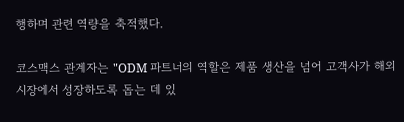행하며 관련 역량을 축적했다.

코스맥스 관계자는 "ODM 파트너의 역할은 제품 생산을 넘어 고객사가 해외 시장에서 성장하도록 돕는 데 있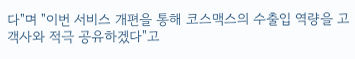다"며 "이번 서비스 개편을 통해 코스맥스의 수출입 역량을 고객사와 적극 공유하겠다"고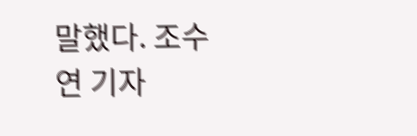말했다. 조수연 기자